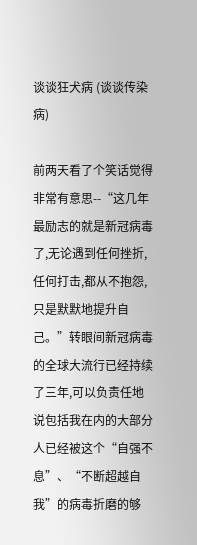谈谈狂犬病 (谈谈传染病)

前两天看了个笑话觉得非常有意思--“这几年最励志的就是新冠病毒了,无论遇到任何挫折,任何打击,都从不抱怨,只是默默地提升自己。”转眼间新冠病毒的全球大流行已经持续了三年,可以负责任地说包括我在内的大部分人已经被这个“自强不息”、“不断超越自我”的病毒折磨的够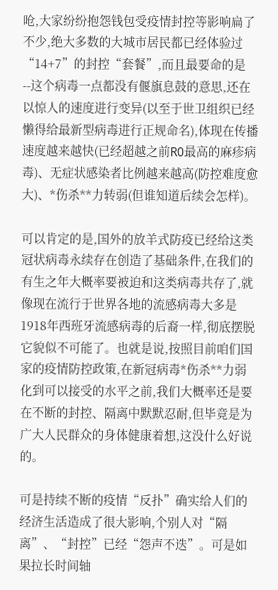呛,大家纷纷抱怨钱包受疫情封控等影响扁了不少,绝大多数的大城市居民都已经体验过“14+7”的封控“套餐”,而且最要命的是--这个病毒一点都没有偃旗息鼓的意思,还在以惊人的速度进行变异(以至于世卫组织已经懒得给最新型病毒进行正规命名),体现在传播速度越来越快(已经超越之前R0最高的麻疹病毒)、无症状感染者比例越来越高(防控难度愈大)、*伤杀**力转弱(但谁知道后续会怎样)。

可以肯定的是,国外的放羊式防疫已经给这类冠状病毒永续存在创造了基础条件,在我们的有生之年大概率要被迫和这类病毒共存了,就像现在流行于世界各地的流感病毒大多是1918年西班牙流感病毒的后裔一样,彻底摆脱它貌似不可能了。也就是说,按照目前咱们国家的疫情防控政策,在新冠病毒*伤杀**力弱化到可以接受的水平之前,我们大概率还是要在不断的封控、隔离中默默忍耐,但毕竟是为广大人民群众的身体健康着想,这没什么好说的。

可是持续不断的疫情“反扑”确实给人们的经济生活造成了很大影响,个别人对“隔离”、“封控”已经“怨声不迭”。可是如果拉长时间轴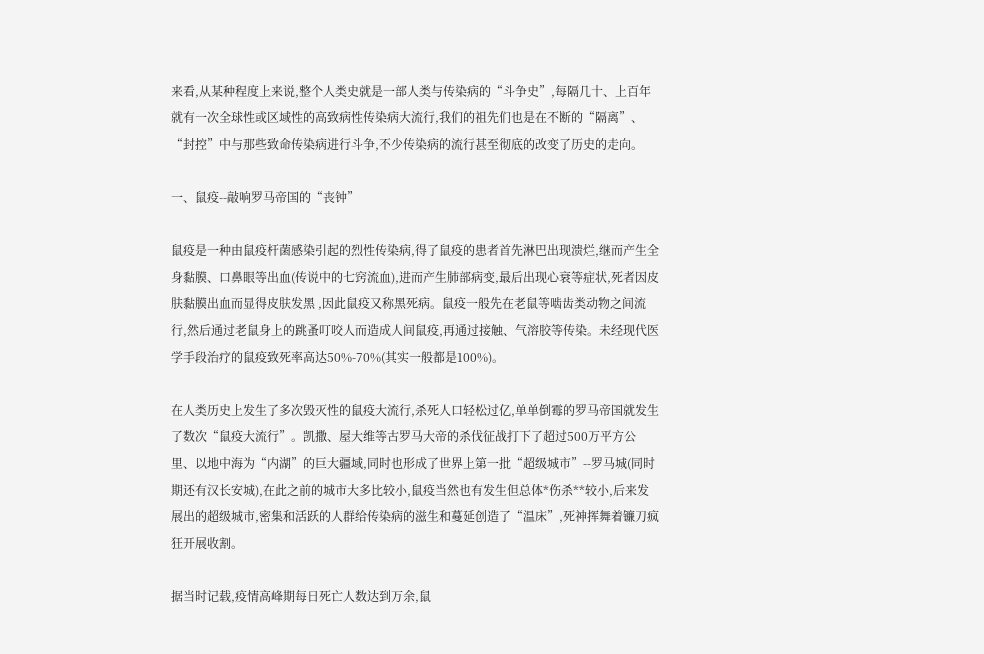来看,从某种程度上来说,整个人类史就是一部人类与传染病的“斗争史”,每隔几十、上百年就有一次全球性或区域性的高致病性传染病大流行,我们的祖先们也是在不断的“隔离”、“封控”中与那些致命传染病进行斗争,不少传染病的流行甚至彻底的改变了历史的走向。

一、鼠疫--敲响罗马帝国的“丧钟”

鼠疫是一种由鼠疫杆菌感染引起的烈性传染病,得了鼠疫的患者首先淋巴出现溃烂,继而产生全身黏膜、口鼻眼等出血(传说中的七窍流血),进而产生肺部病变,最后出现心衰等症状,死者因皮肤黏膜出血而显得皮肤发黑 ,因此鼠疫又称黑死病。鼠疫一般先在老鼠等啮齿类动物之间流行,然后通过老鼠身上的跳蚤叮咬人而造成人间鼠疫,再通过接触、气溶胶等传染。未经现代医学手段治疗的鼠疫致死率高达50%-70%(其实一般都是100%)。

在人类历史上发生了多次毁灭性的鼠疫大流行,杀死人口轻松过亿,单单倒霉的罗马帝国就发生了数次“鼠疫大流行”。凯撒、屋大维等古罗马大帝的杀伐征战打下了超过500万平方公里、以地中海为“内湖”的巨大疆域,同时也形成了世界上第一批“超级城市”--罗马城(同时期还有汉长安城),在此之前的城市大多比较小,鼠疫当然也有发生但总体*伤杀**较小,后来发展出的超级城市,密集和活跃的人群给传染病的滋生和蔓延创造了“温床”,死神挥舞着镰刀疯狂开展收割。

据当时记载,疫情高峰期每日死亡人数达到万余,鼠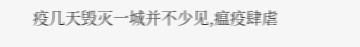疫几天毁灭一城并不少见,瘟疫肆虐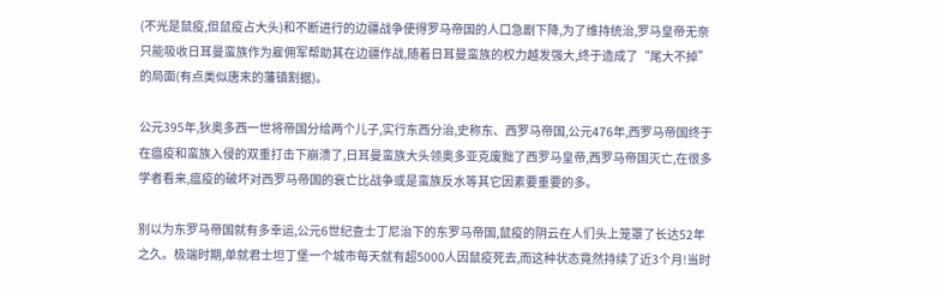(不光是鼠疫,但鼠疫占大头)和不断进行的边疆战争使得罗马帝国的人口急剧下降,为了维持统治,罗马皇帝无奈只能吸收日耳曼蛮族作为雇佣军帮助其在边疆作战,随着日耳曼蛮族的权力越发强大,终于造成了“尾大不掉”的局面(有点类似唐末的藩镇割据)。

公元395年,狄奥多西一世将帝国分给两个儿子,实行东西分治,史称东、西罗马帝国,公元476年,西罗马帝国终于在瘟疫和蛮族入侵的双重打击下崩溃了,日耳曼蛮族大头领奥多亚克废黜了西罗马皇帝,西罗马帝国灭亡,在很多学者看来,瘟疫的破坏对西罗马帝国的衰亡比战争或是蛮族反水等其它因素要重要的多。

别以为东罗马帝国就有多幸运,公元6世纪查士丁尼治下的东罗马帝国,鼠疫的阴云在人们头上笼罩了长达52年之久。极端时期,单就君士坦丁堡一个城市每天就有超5000人因鼠疫死去,而这种状态竟然持续了近3个月!当时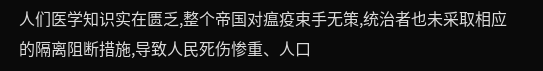人们医学知识实在匮乏,整个帝国对瘟疫束手无策,统治者也未采取相应的隔离阻断措施,导致人民死伤惨重、人口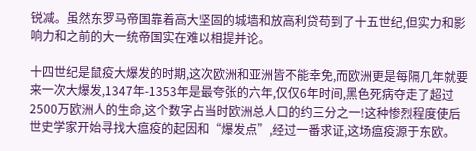锐减。虽然东罗马帝国靠着高大坚固的城墙和放高利贷苟到了十五世纪,但实力和影响力和之前的大一统帝国实在难以相提并论。

十四世纪是鼠疫大爆发的时期,这次欧洲和亚洲皆不能幸免,而欧洲更是每隔几年就要来一次大爆发,1347年-1353年是最夸张的六年,仅仅6年时间,黑色死病夺走了超过2500万欧洲人的生命,这个数字占当时欧洲总人口的约三分之一!这种惨烈程度使后世史学家开始寻找大瘟疫的起因和“爆发点”,经过一番求证,这场瘟疫源于东欧。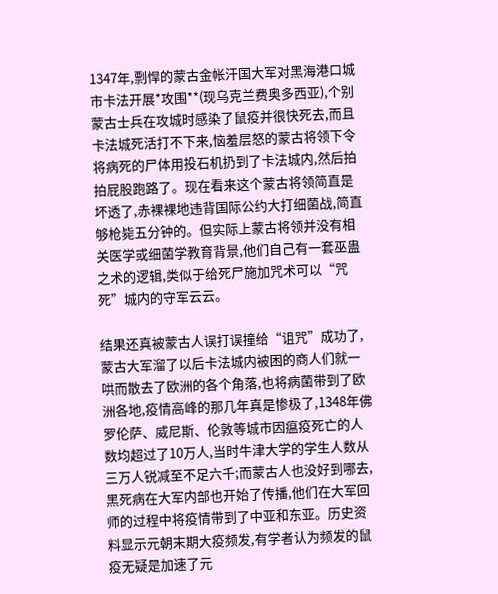1347年,剽悍的蒙古金帐汗国大军对黑海港口城市卡法开展*攻围**(现乌克兰费奥多西亚),个别蒙古士兵在攻城时感染了鼠疫并很快死去,而且卡法城死活打不下来,恼羞层怒的蒙古将领下令将病死的尸体用投石机扔到了卡法城内,然后拍拍屁股跑路了。现在看来这个蒙古将领简直是坏透了,赤裸裸地违背国际公约大打细菌战,简直够枪毙五分钟的。但实际上蒙古将领并没有相关医学或细菌学教育背景,他们自己有一套巫蛊之术的逻辑,类似于给死尸施加咒术可以“咒死”城内的守军云云。

结果还真被蒙古人误打误撞给“诅咒”成功了,蒙古大军溜了以后卡法城内被困的商人们就一哄而散去了欧洲的各个角落,也将病菌带到了欧洲各地,疫情高峰的那几年真是惨极了,1348年佛罗伦萨、威尼斯、伦敦等城市因瘟疫死亡的人数均超过了10万人,当时牛津大学的学生人数从三万人锐减至不足六千;而蒙古人也没好到哪去,黑死病在大军内部也开始了传播,他们在大军回师的过程中将疫情带到了中亚和东亚。历史资料显示元朝末期大疫频发,有学者认为频发的鼠疫无疑是加速了元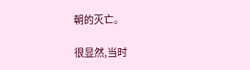朝的灭亡。

很显然,当时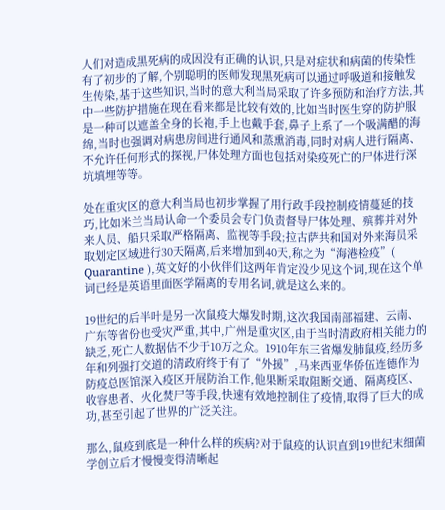人们对造成黑死病的成因没有正确的认识,只是对症状和病菌的传染性有了初步的了解,个别聪明的医师发现黑死病可以通过呼吸道和接触发生传染,基于这些知识,当时的意大利当局采取了许多预防和治疗方法,其中一些防护措施在现在看来都是比较有效的,比如当时医生穿的防护服是一种可以遮盖全身的长袍,手上也戴手套,鼻子上系了一个吸满醋的海绵,当时也强调对病患房间进行通风和蒸熏消毒,同时对病人进行隔离、不允许任何形式的探视,尸体处理方面也包括对染疫死亡的尸体进行深坑填埋等等。

处在重灾区的意大利当局也初步掌握了用行政手段控制疫情蔓延的技巧,比如米兰当局认命一个委员会专门负责督导尸体处理、殡葬并对外来人员、船只采取严格隔离、监视等手段;拉古萨共和国对外来海员采取划定区域进行30天隔离,后来增加到40天,称之为“海港检疫”( Quarantine ),英文好的小伙伴们这两年肯定没少见这个词,现在这个单词已经是英语里面医学隔离的专用名词,就是这么来的。

19世纪的后半叶是另一次鼠疫大爆发时期,这次我国南部福建、云南、广东等省份也受灾严重,其中,广州是重灾区,由于当时清政府相关能力的缺乏,死亡人数据估不少于10万之众。1910年东三省爆发肺鼠疫,经历多年和列强打交道的清政府终于有了“外援”,马来西亚华侨伍连德作为防疫总医馆深入疫区开展防治工作,他果断采取阻断交通、隔离疫区、收容患者、火化焚尸等手段,快速有效地控制住了疫情,取得了巨大的成功,甚至引起了世界的广泛关注。

那么,鼠疫到底是一种什么样的疾病?对于鼠疫的认识直到19世纪末细菌学创立后才慢慢变得清晰起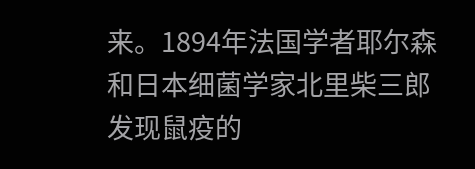来。1894年法国学者耶尔森和日本细菌学家北里柴三郎发现鼠疫的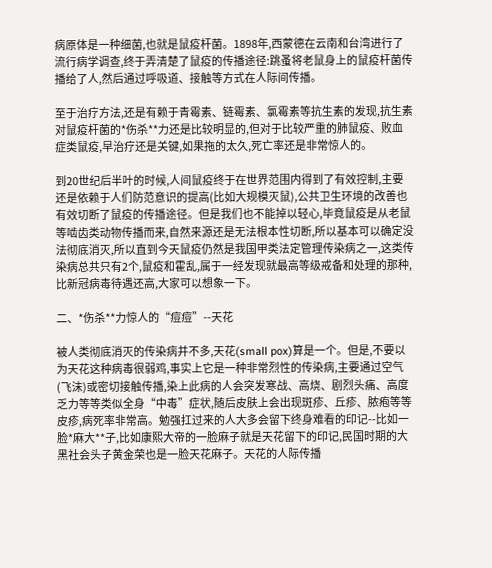病原体是一种细菌,也就是鼠疫杆菌。1898年,西蒙德在云南和台湾进行了流行病学调查,终于弄清楚了鼠疫的传播途径:跳蚤将老鼠身上的鼠疫杆菌传播给了人,然后通过呼吸道、接触等方式在人际间传播。

至于治疗方法,还是有赖于青霉素、链霉素、氯霉素等抗生素的发现,抗生素对鼠疫杆菌的*伤杀**力还是比较明显的,但对于比较严重的肺鼠疫、败血症类鼠疫,早治疗还是关键,如果拖的太久,死亡率还是非常惊人的。

到20世纪后半叶的时候,人间鼠疫终于在世界范围内得到了有效控制,主要还是依赖于人们防范意识的提高(比如大规模灭鼠),公共卫生环境的改善也有效切断了鼠疫的传播途径。但是我们也不能掉以轻心,毕竟鼠疫是从老鼠等啮齿类动物传播而来,自然来源还是无法根本性切断,所以基本可以确定没法彻底消灭,所以直到今天鼠疫仍然是我国甲类法定管理传染病之一,这类传染病总共只有2个,鼠疫和霍乱,属于一经发现就最高等级戒备和处理的那种,比新冠病毒待遇还高,大家可以想象一下。

二、*伤杀**力惊人的“痘痘”--天花

被人类彻底消灭的传染病并不多,天花(small pox)算是一个。但是,不要以为天花这种病毒很弱鸡,事实上它是一种非常烈性的传染病,主要通过空气(飞沫)或密切接触传播,染上此病的人会突发寒战、高烧、剧烈头痛、高度乏力等等类似全身“中毒”症状,随后皮肤上会出现斑疹、丘疹、脓疱等等皮疹,病死率非常高。勉强扛过来的人大多会留下终身难看的印记--比如一脸*麻大**子,比如康熙大帝的一脸麻子就是天花留下的印记,民国时期的大黑社会头子黄金荣也是一脸天花麻子。天花的人际传播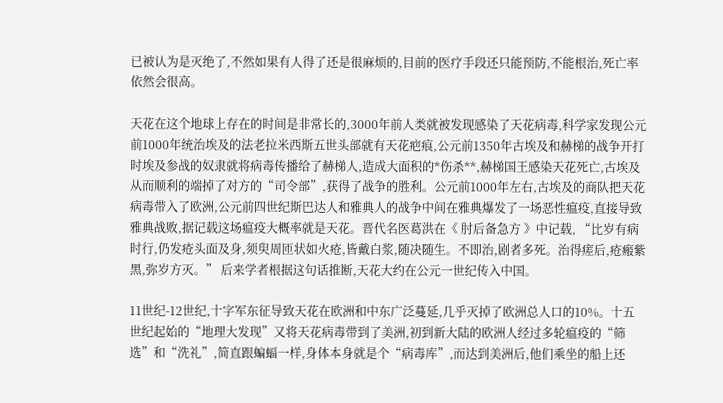已被认为是灭绝了,不然如果有人得了还是很麻烦的,目前的医疗手段还只能预防,不能根治,死亡率依然会很高。

天花在这个地球上存在的时间是非常长的,3000年前人类就被发现感染了天花病毒,科学家发现公元前1000年统治埃及的法老拉米西斯五世头部就有天花疤痕,公元前1350年古埃及和赫梯的战争开打时埃及参战的奴隶就将病毒传播给了赫梯人,造成大面积的*伤杀**,赫梯国王感染天花死亡,古埃及从而顺利的端掉了对方的“司令部”,获得了战争的胜利。公元前1000年左右,古埃及的商队把天花病毒带入了欧洲,公元前四世纪斯巴达人和雅典人的战争中间在雅典爆发了一场恶性瘟疫,直接导致雅典战败,据记载这场瘟疫大概率就是天花。晋代名医葛洪在《 肘后备急方 》中记载, “比岁有病时行,仍发疮头面及身,须臾周匝状如火疮,皆戴白浆,随决随生。不即治,剧者多死。治得瘥后,疮瘢紫黑,弥岁方灭。” 后来学者根据这句话推断,天花大约在公元一世纪传入中国。

11世纪-12世纪,十字军东征导致天花在欧洲和中东广泛蔓延,几乎灭掉了欧洲总人口的10%。十五世纪起始的“地理大发现”又将天花病毒带到了美洲,初到新大陆的欧洲人经过多轮瘟疫的“筛选”和“洗礼”,简直跟蝙蝠一样,身体本身就是个“病毒库”,而达到美洲后,他们乘坐的船上还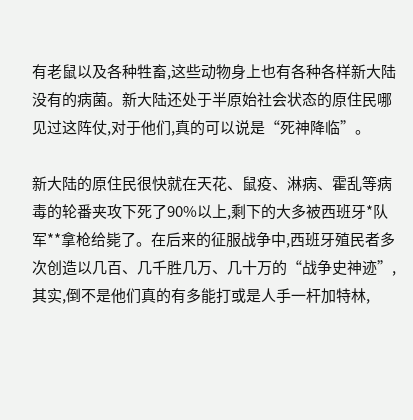有老鼠以及各种牲畜,这些动物身上也有各种各样新大陆没有的病菌。新大陆还处于半原始社会状态的原住民哪见过这阵仗,对于他们,真的可以说是“死神降临”。

新大陆的原住民很快就在天花、鼠疫、淋病、霍乱等病毒的轮番夹攻下死了90%以上,剩下的大多被西班牙*队军**拿枪给毙了。在后来的征服战争中,西班牙殖民者多次创造以几百、几千胜几万、几十万的“战争史神迹”,其实,倒不是他们真的有多能打或是人手一杆加特林,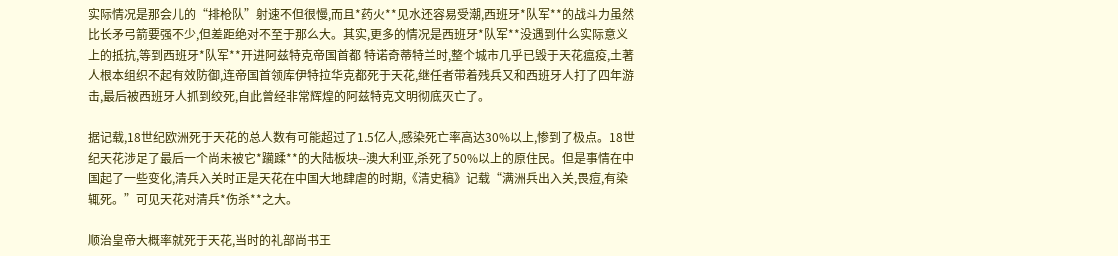实际情况是那会儿的“排枪队”射速不但很慢,而且*药火**见水还容易受潮,西班牙*队军**的战斗力虽然比长矛弓箭要强不少,但差距绝对不至于那么大。其实,更多的情况是西班牙*队军**没遇到什么实际意义上的抵抗,等到西班牙*队军**开进阿兹特克帝国首都 特诺奇蒂特兰时,整个城市几乎已毁于天花瘟疫,土著人根本组织不起有效防御,连帝国首领库伊特拉华克都死于天花,继任者带着残兵又和西班牙人打了四年游击,最后被西班牙人抓到绞死,自此曾经非常辉煌的阿兹特克文明彻底灭亡了。

据记载,18世纪欧洲死于天花的总人数有可能超过了1.5亿人,感染死亡率高达30%以上,惨到了极点。18世纪天花涉足了最后一个尚未被它*躏蹂**的大陆板块--澳大利亚,杀死了50%以上的原住民。但是事情在中国起了一些变化,清兵入关时正是天花在中国大地肆虐的时期,《清史稿》记载“满洲兵出入关,畏痘,有染辄死。”可见天花对清兵*伤杀**之大。

顺治皇帝大概率就死于天花,当时的礼部尚书王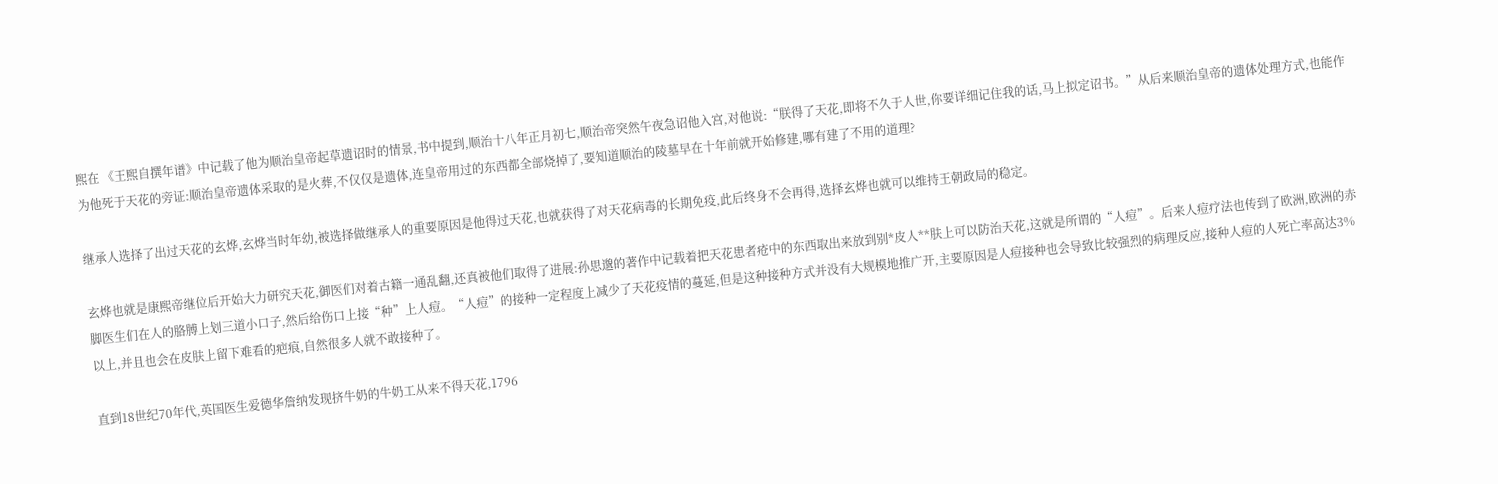熙在 《王熙自撰年谱》中记载了他为顺治皇帝起草遗诏时的情景,书中提到,顺治十八年正月初七,顺治帝突然午夜急诏他入宫,对他说:“朕得了天花,即将不久于人世,你要详细记住我的话,马上拟定诏书。”从后来顺治皇帝的遗体处理方式,也能作为他死于天花的旁证:顺治皇帝遗体采取的是火葬,不仅仅是遗体,连皇帝用过的东西都全部烧掉了,要知道顺治的陵墓早在十年前就开始修建,哪有建了不用的道理?

继承人选择了出过天花的玄烨,玄烨当时年幼,被选择做继承人的重要原因是他得过天花,也就获得了对天花病毒的长期免疫,此后终身不会再得,选择玄烨也就可以维持王朝政局的稳定。

玄烨也就是康熙帝继位后开始大力研究天花,御医们对着古籍一通乱翻,还真被他们取得了进展:孙思邈的著作中记载着把天花患者疮中的东西取出来放到别*皮人**肤上可以防治天花,这就是所谓的“人痘”。后来人痘疗法也传到了欧洲,欧洲的赤脚医生们在人的胳膊上划三道小口子,然后给伤口上接“种”上人痘。“人痘”的接种一定程度上减少了天花疫情的蔓延,但是这种接种方式并没有大规模地推广开,主要原因是人痘接种也会导致比较强烈的病理反应,接种人痘的人死亡率高达3%以上,并且也会在皮肤上留下难看的疤痕,自然很多人就不敢接种了。

直到18世纪70年代,英国医生爱德华詹纳发现挤牛奶的牛奶工从来不得天花,1796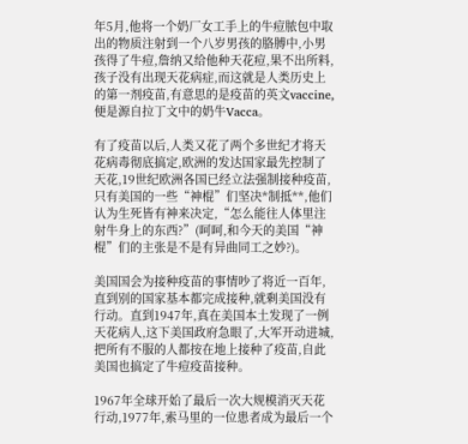年5月,他将一个奶厂女工手上的牛痘脓包中取出的物质注射到一个八岁男孩的胳膊中,小男孩得了牛痘,詹纳又给他种天花痘,果不出所料,孩子没有出现天花病症,而这就是人类历史上的第一剂疫苗,有意思的是疫苗的英文vaccine,便是源自拉丁文中的奶牛Vacca。

有了疫苗以后,人类又花了两个多世纪才将天花病毒彻底搞定,欧洲的发达国家最先控制了天花,19世纪欧洲各国已经立法强制接种疫苗,只有美国的一些“神棍”们坚决*制抵**,他们认为生死皆有神来决定,“怎么能往人体里注射牛身上的东西?”(呵呵,和今天的美国“神棍”们的主张是不是有异曲同工之妙?)。

美国国会为接种疫苗的事情吵了将近一百年,直到别的国家基本都完成接种,就剩美国没有行动。直到1947年,真在美国本土发现了一例天花病人,这下美国政府急眼了,大军开动进城,把所有不服的人都按在地上接种了疫苗,自此美国也搞定了牛痘疫苗接种。

1967年全球开始了最后一次大规模消灭天花行动,1977年,索马里的一位患者成为最后一个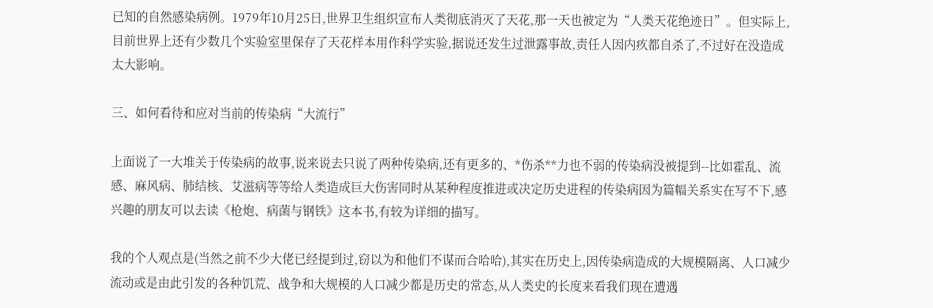已知的自然感染病例。1979年10月25日,世界卫生组织宣布人类彻底消灭了天花,那一天也被定为“人类天花绝迹日”。但实际上,目前世界上还有少数几个实验室里保存了天花样本用作科学实验,据说还发生过泄露事故,责任人因内疚都自杀了,不过好在没造成太大影响。

三、如何看待和应对当前的传染病“大流行”

上面说了一大堆关于传染病的故事,说来说去只说了两种传染病,还有更多的、*伤杀**力也不弱的传染病没被提到--比如霍乱、流感、麻风病、肺结核、艾滋病等等给人类造成巨大伤害同时从某种程度推进或决定历史进程的传染病因为篇幅关系实在写不下,感兴趣的朋友可以去读《枪炮、病菌与钢铁》这本书,有较为详细的描写。

我的个人观点是(当然之前不少大佬已经提到过,窃以为和他们不谋而合哈哈),其实在历史上,因传染病造成的大规模隔离、人口减少流动或是由此引发的各种饥荒、战争和大规模的人口减少都是历史的常态,从人类史的长度来看我们现在遭遇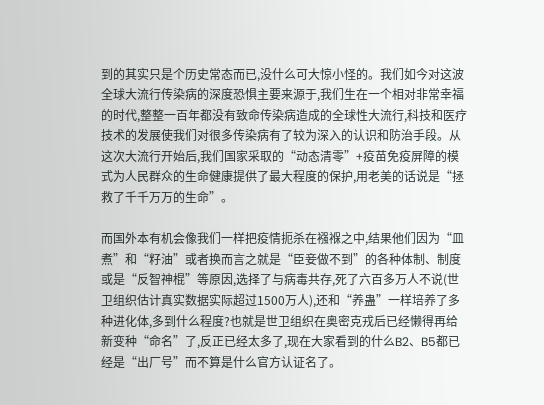到的其实只是个历史常态而已,没什么可大惊小怪的。我们如今对这波全球大流行传染病的深度恐惧主要来源于,我们生在一个相对非常幸福的时代,整整一百年都没有致命传染病造成的全球性大流行,科技和医疗技术的发展使我们对很多传染病有了较为深入的认识和防治手段。从这次大流行开始后,我们国家采取的“动态清零”+疫苗免疫屏障的模式为人民群众的生命健康提供了最大程度的保护,用老美的话说是“拯救了千千万万的生命”。

而国外本有机会像我们一样把疫情扼杀在襁褓之中,结果他们因为“皿煮”和“籽油”或者换而言之就是“臣妾做不到”的各种体制、制度或是“反智神棍”等原因,选择了与病毒共存,死了六百多万人不说(世卫组织估计真实数据实际超过1500万人),还和“养蛊”一样培养了多种进化体,多到什么程度?也就是世卫组织在奥密克戎后已经懒得再给新变种“命名”了,反正已经太多了,现在大家看到的什么B2、B5都已经是“出厂号”而不算是什么官方认证名了。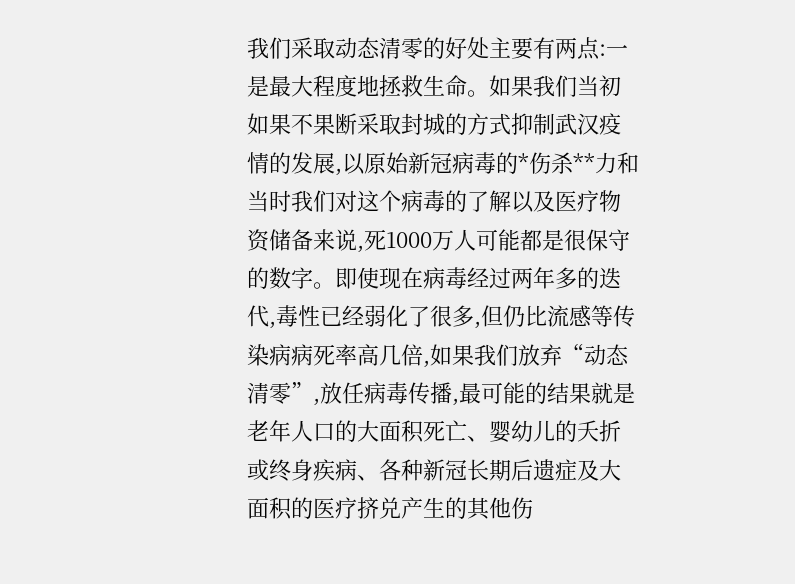我们采取动态清零的好处主要有两点:一是最大程度地拯救生命。如果我们当初如果不果断采取封城的方式抑制武汉疫情的发展,以原始新冠病毒的*伤杀**力和当时我们对这个病毒的了解以及医疗物资储备来说,死1000万人可能都是很保守的数字。即使现在病毒经过两年多的迭代,毒性已经弱化了很多,但仍比流感等传染病病死率高几倍,如果我们放弃“动态清零”,放任病毒传播,最可能的结果就是老年人口的大面积死亡、婴幼儿的夭折或终身疾病、各种新冠长期后遗症及大面积的医疗挤兑产生的其他伤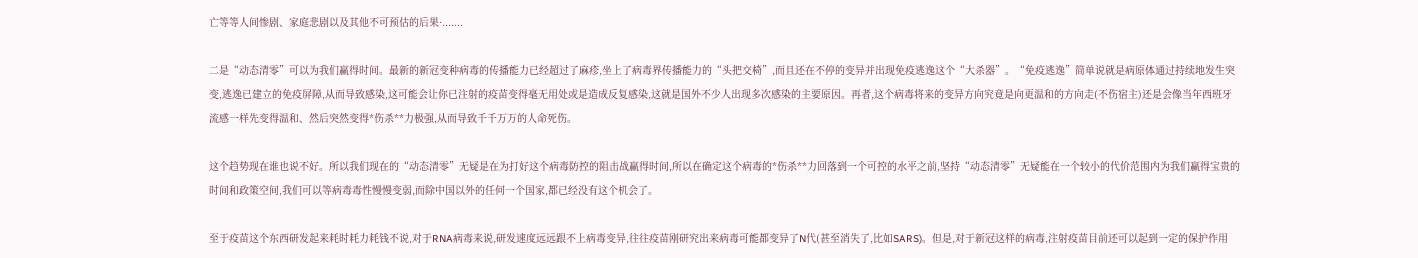亡等等人间惨剧、家庭悲剧以及其他不可预估的后果·.......

二是“动态清零”可以为我们赢得时间。最新的新冠变种病毒的传播能力已经超过了麻疹,坐上了病毒界传播能力的“头把交椅”,而且还在不停的变异并出现免疫逃逸这个“大杀器”。“免疫逃逸”简单说就是病原体通过持续地发生突变,逃逸已建立的免疫屏障,从而导致感染,这可能会让你已注射的疫苗变得毫无用处或是造成反复感染,这就是国外不少人出现多次感染的主要原因。再者,这个病毒将来的变异方向究竟是向更温和的方向走(不伤宿主)还是会像当年西班牙流感一样先变得温和、然后突然变得*伤杀**力极强,从而导致千千万万的人命死伤。

这个趋势现在谁也说不好。所以我们现在的“动态清零”无疑是在为打好这个病毒防控的阻击战赢得时间,所以在确定这个病毒的*伤杀**力回落到一个可控的水平之前,坚持“动态清零”无疑能在一个较小的代价范围内为我们赢得宝贵的时间和政策空间,我们可以等病毒毒性慢慢变弱,而除中国以外的任何一个国家,都已经没有这个机会了。

至于疫苗这个东西研发起来耗时耗力耗钱不说,对于RNA病毒来说,研发速度远远跟不上病毒变异,往往疫苗刚研究出来病毒可能都变异了N代(甚至消失了,比如SARS)。但是,对于新冠这样的病毒,注射疫苗目前还可以起到一定的保护作用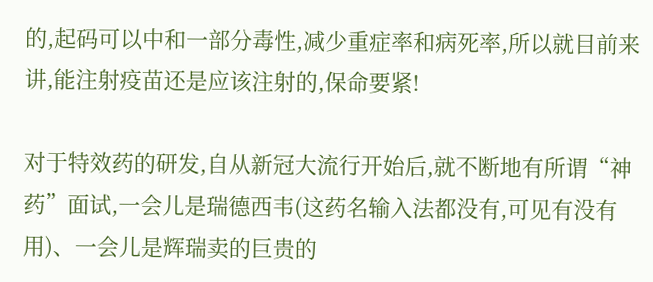的,起码可以中和一部分毒性,减少重症率和病死率,所以就目前来讲,能注射疫苗还是应该注射的,保命要紧!

对于特效药的研发,自从新冠大流行开始后,就不断地有所谓“神药”面试,一会儿是瑞德西韦(这药名输入法都没有,可见有没有用)、一会儿是辉瑞卖的巨贵的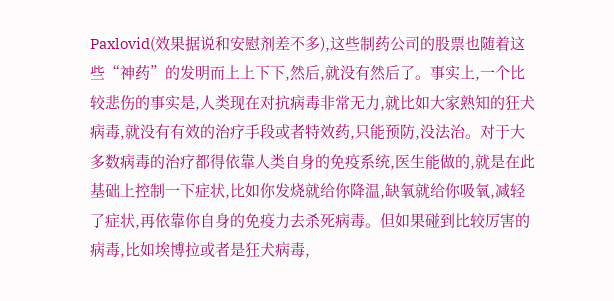Paxlovid(效果据说和安慰剂差不多),这些制药公司的股票也随着这些“神药”的发明而上上下下,然后,就没有然后了。事实上,一个比较悲伤的事实是,人类现在对抗病毒非常无力,就比如大家熟知的狂犬病毒,就没有有效的治疗手段或者特效药,只能预防,没法治。对于大多数病毒的治疗都得依靠人类自身的免疫系统,医生能做的,就是在此基础上控制一下症状,比如你发烧就给你降温,缺氧就给你吸氧,减轻了症状,再依靠你自身的免疫力去杀死病毒。但如果碰到比较厉害的病毒,比如埃博拉或者是狂犬病毒,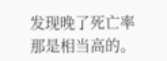发现晚了死亡率那是相当高的。